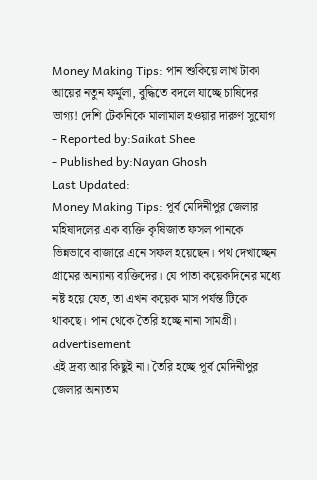Money Making Tips: পান শুকিয়ে লাখ টাকা আয়ের নতুন ফর্মুলা, বুদ্ধিতে বদলে যাচ্ছে চাষিদের ভাগ্য! দেশি টেকনিকে মালামাল হওয়ার দারুণ সুযোগ
- Reported by:Saikat Shee
- Published by:Nayan Ghosh
Last Updated:
Money Making Tips: পূর্ব মেদিনীপুর জেলার মহিষাদলের এক ব্যক্তি কৃষিজাত ফসল পানকে ভিন্নভাবে বাজারে এনে সফল হয়েছেন। পথ দেখাচ্ছেন গ্রামের অন্যান্য ব্যক্তিদের। যে পাতা কয়েকদিনের মধ্যে নষ্ট হয়ে যেত, তা এখন কয়েক মাস পর্যন্ত টিকে থাকছে। পান থেকে তৈরি হচ্ছে নানা সামগ্রী।
advertisement
এই দ্রব্য আর কিছুই না। তৈরি হচ্ছে পূর্ব মেদিনীপুর জেলার অন্যতম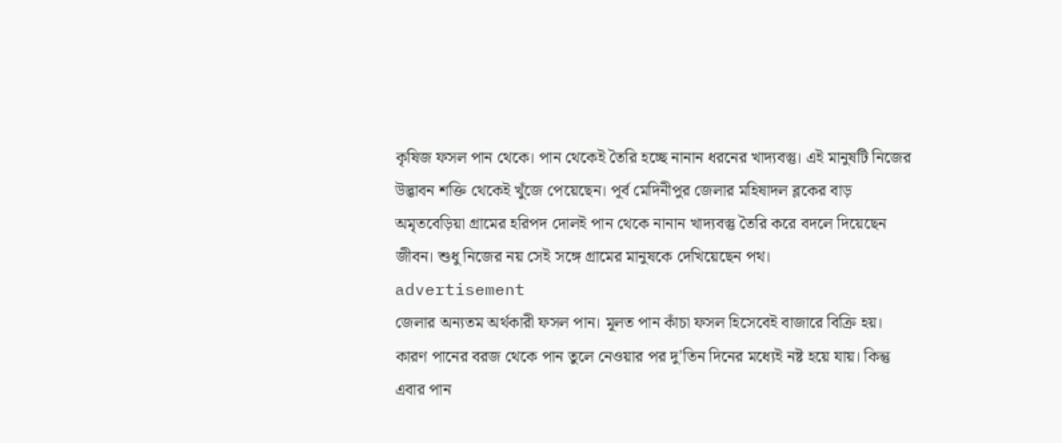কৃষিজ ফসল পান থেকে। পান থেকেই তৈরি হচ্ছে নানান ধরনের খাদ্যবস্তু। এই মানুষটি নিজের উদ্ভাবন শক্তি থেকেই খুঁজে পেয়েছেন। পূর্ব মেদিনীপুর জেলার মহিষাদল ব্লকের বাড় অমৃতবেড়িয়া গ্রামের হরিপদ দোলই পান থেকে নানান খাদ্যবস্তু তৈরি করে বদলে দিয়েছেন জীবন। শুধু নিজের নয় সেই সঙ্গে গ্রামের মানুষকে দেখিয়েছেন পথ।
advertisement
জেলার অন্যতম অর্থকারী ফসল পান। মূলত পান কাঁচা ফসল হিসেবেই বাজারে বিক্রি হয়। কারণ পানের বরজ থেকে পান তুলে নেওয়ার পর দু'তিন দিনের মধ্যেই নষ্ট হয়ে যায়। কিন্তু এবার পান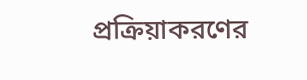প্রক্রিয়াকরণের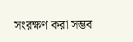সংরক্ষণ করা সম্ভব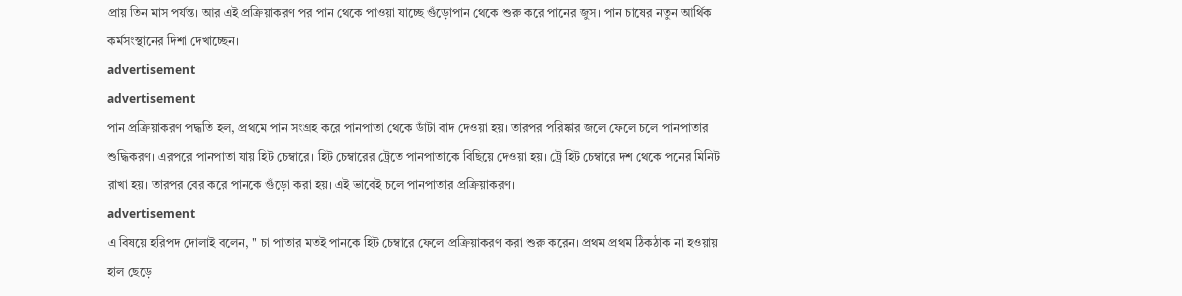প্রায় তিন মাস পর্যন্ত। আর এই প্রক্রিয়াকরণ পর পান থেকে পাওয়া যাচ্ছে গুঁড়োপান থেকে শুরু করে পানের জুস। পান চাষের নতুন আর্থিক কর্মসংস্থানের দিশা দেখাচ্ছেন।
advertisement
advertisement
পান প্রক্রিয়াকরণ পদ্ধতি হল, প্রথমে পান সংগ্রহ করে পানপাতা থেকে ডাঁটা বাদ দেওয়া হয়। তারপর পরিষ্কার জলে ফেলে চলে পানপাতার শুদ্ধিকরণ। এরপরে পানপাতা যায় হিট চেম্বারে। হিট চেম্বারের ট্রেতে পানপাতাকে বিছিয়ে দেওয়া হয়। ট্রে হিট চেম্বারে দশ থেকে পনের মিনিট রাখা হয়। তারপর বের করে পানকে গুঁড়ো করা হয়। এই ভাবেই চলে পানপাতার প্রক্রিয়াকরণ।
advertisement
এ বিষয়ে হরিপদ দোলাই বলেন, '' চা পাতার মতই পানকে হিট চেম্বারে ফেলে প্রক্রিয়াকরণ করা শুরু করেন। প্রথম প্রথম ঠিকঠাক না হওয়ায় হাল ছেড়ে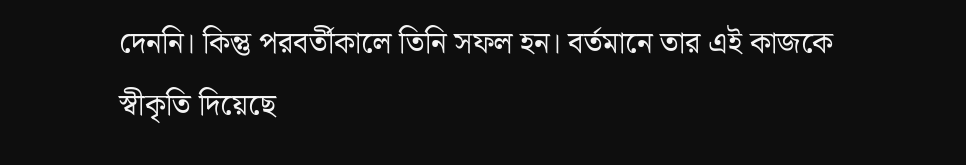দেননি। কিন্তু পরবর্তীকালে তিনি সফল হন। বর্তমানে তার এই কাজকে স্বীকৃতি দিয়েছে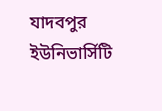যাদবপুর ইউনিভার্সিটি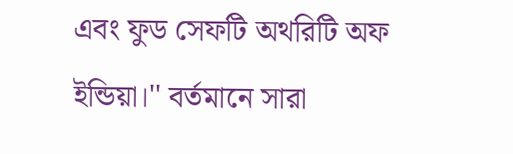এবং ফুড সেফটি অথরিটি অফ ইন্ডিয়া।'' বর্তমানে সারা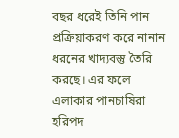বছর ধরেই তিনি পান প্রক্রিয়াকরণ করে নানান ধরনের খাদ্যবস্তু তৈরি করছে। এর ফলে এলাকার পানচাষিরা হরিপদ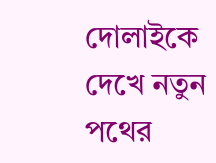দোলাইকে দেখে নতুন পথের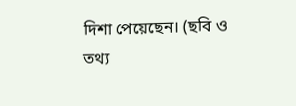দিশা পেয়েছেন। (ছবি ও তথ্য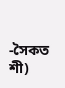-সৈকত শী)